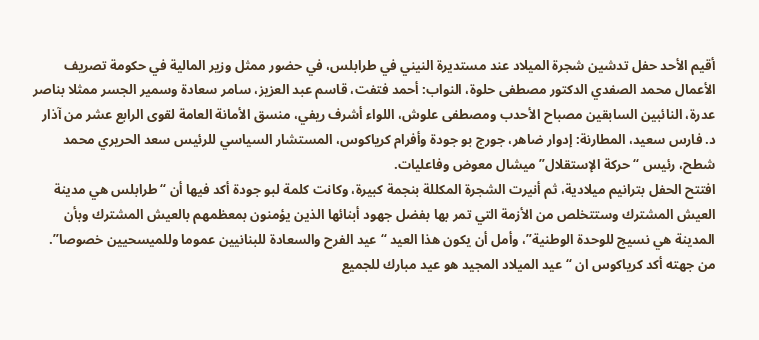أقيم الأحد حفل تدشين شجرة الميلاد عند مستديرة النيني في طرابلس، في حضور ممثل وزير المالية في حكومة تصريف الأعمال محمد الصفدي الدكتور مصطفى حلوة، النواب: أحمد فتفت، قاسم عبد العزيز، سامر سعادة وسمير الجسر ممثلا بناصر عدرة، النائبين السابقين مصباح الأحدب ومصطفى علوش، اللواء أشرف ريفي، منسق الأمانة العامة لقوى الرابع عشر من آذار د. فارس سعيد، المطارنة: إدوار ضاهر، جورج بو جودة وأفرام كرياكوس، المستشار السياسي للرئيس سعد الحريري محمد شطح، رئيس “حركة الإستقلال” ميشال معوض وفاعليات.
افتتح الحفل بترانيم ميلادية، ثم أنيرت الشجرة المكللة بنجمة كبيرة، وكانت كلمة لبو جودة أكد فيها أن “طرابلس هي مدينة العيش المشترك وستتخلص من الأزمة التي تمر بها بفضل جهود أبنائها الذين يؤمنون بمعظمهم بالعيش المشترك وبأن المدينة هي نسيج للوحدة الوطنية”، وأمل أن يكون هذا العيد “عيد الفرح والسعادة للبنانيين عموما وللميسحيين خصوصا”.
من جهته أكد كرياكوس ان “عيد الميلاد المجيد هو عيد مبارك للجميع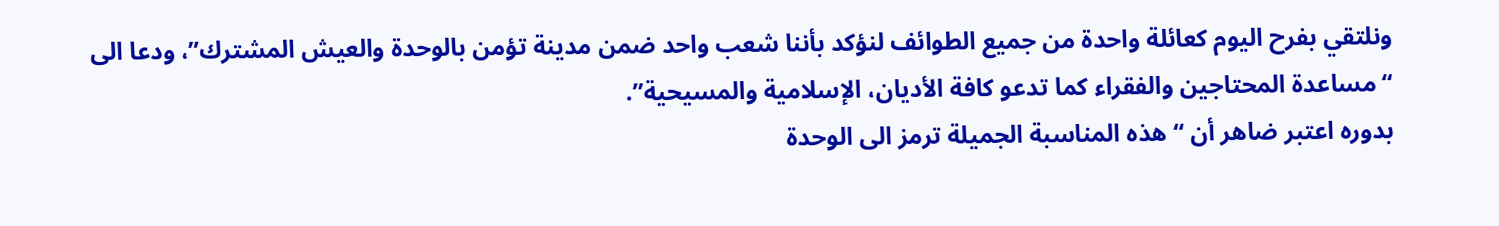ونلتقي بفرح اليوم كعائلة واحدة من جميع الطوائف لنؤكد بأننا شعب واحد ضمن مدينة تؤمن بالوحدة والعيش المشترك”، ودعا الى “مساعدة المحتاجين والفقراء كما تدعو كافة الأديان، الإسلامية والمسيحية”.
بدوره اعتبر ضاهر أن “هذه المناسبة الجميلة ترمز الى الوحدة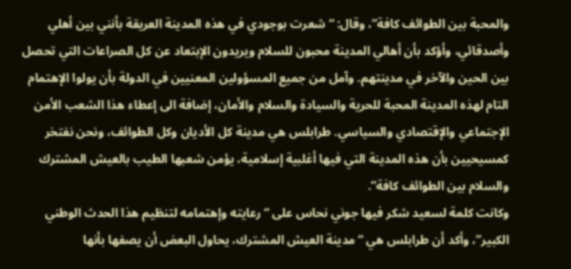والمحبة بين الطوائف كافة”، وقال: “شعرت بوجودي في هذه المدينة العريقة بأنني بين أهلي وأصدقائي، وأؤكد بأن أهالي المدينة محبون للسلام ويريدون الإبتعاد عن كل الصراعات التي تحصل بين الحين والآخر في مدينتهم. وآمل من جميع المسؤولين المعنيين في الدولة بأن يولوا الإهتمام التام لهذه المدينة المحبة للحرية والسيادة والسلام والأمان، إضافة الى إعطاء هذا الشعب الأمن الإجتماعي والإقتصادي والسياسي. طرابلس هي مدينة كل الأديان وكل الطوائف، ونحن نفتخر كمسيحيين بأن هذه المدينة التي فيها أغلبية إسلامية، يؤمن شعبها الطيب بالعيش المشترك والسلام بين الطوائف كافة”.
وكانت كلمة لسعيد شكر فيها جوني نحاس على “رعايته وإهتمامه لتنظيم هذا الحدث الوطني الكبير”، وأكد أن طرابلس هي “مدينة العيش المشترك، يحاول البعض أن يصفها بأنها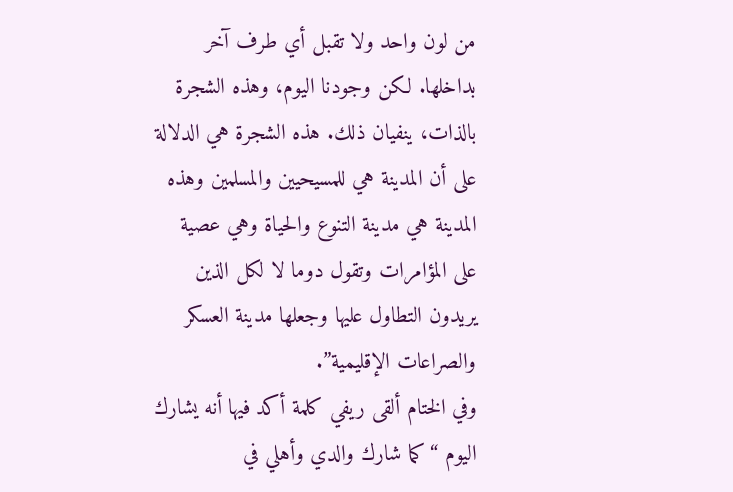من لون واحد ولا تقبل أي طرف آخر بداخلها. لكن وجودنا اليوم، وهذه الشجرة بالذات، ينفيان ذلك. هذه الشجرة هي الدلالة على أن المدينة هي للمسيحيين والمسلمين وهذه المدينة هي مدينة التنوع والحياة وهي عصية على المؤامرات وتقول دوما لا لكل الذين يريدون التطاول عليها وجعلها مدينة العسكر والصراعات الإقليمية”.
وفي الختام ألقى ريفي كلمة أكد فيها أنه يشارك اليوم “كما شارك والدي وأهلي في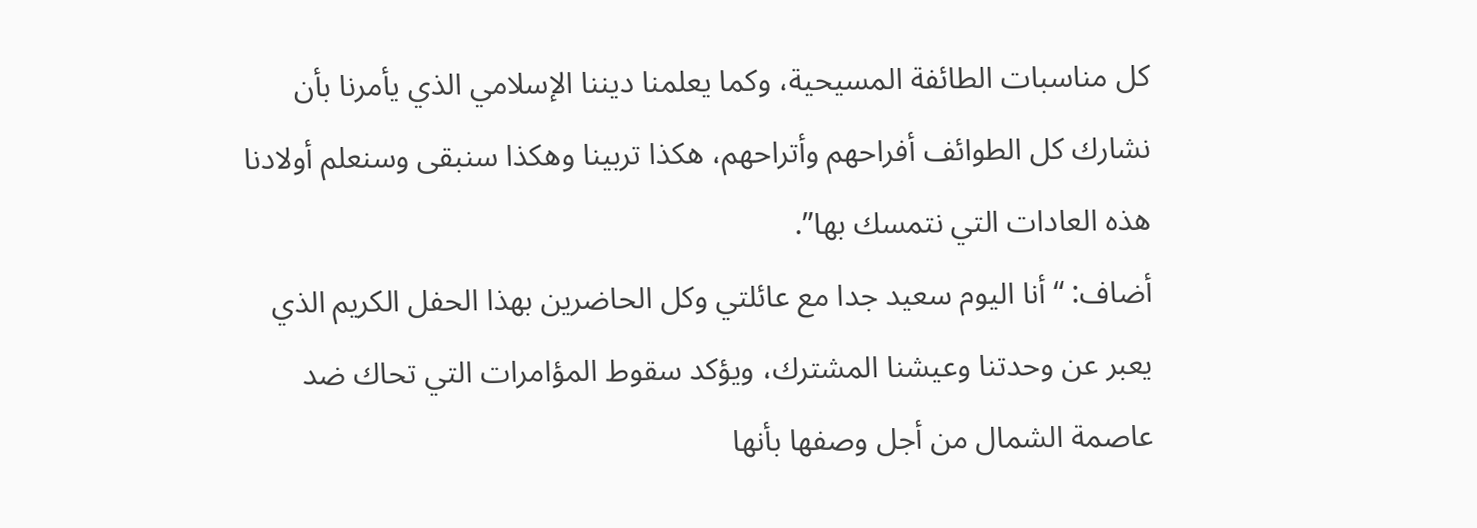كل مناسبات الطائفة المسيحية، وكما يعلمنا ديننا الإسلامي الذي يأمرنا بأن نشارك كل الطوائف أفراحهم وأتراحهم، هكذا تربينا وهكذا سنبقى وسنعلم أولادنا هذه العادات التي نتمسك بها”.
أضاف: “أنا اليوم سعيد جدا مع عائلتي وكل الحاضرين بهذا الحفل الكريم الذي يعبر عن وحدتنا وعيشنا المشترك، ويؤكد سقوط المؤامرات التي تحاك ضد عاصمة الشمال من أجل وصفها بأنها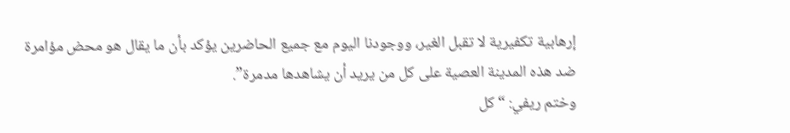إرهابية تكفيرية لا تقبل الغير، ووجودنا اليوم مع جميع الحاضرين يؤكد بأن ما يقال هو محض مؤامرة ضد هذه المدينة العصية على كل من يريد أن يشاهدها مدمرة”.
وختم ريفي: “كل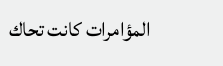المؤامرات كانت تحاك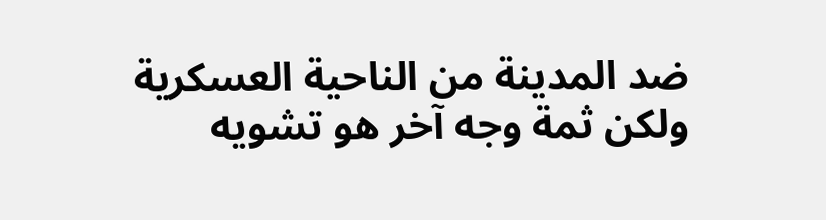ضد المدينة من الناحية العسكرية ولكن ثمة وجه آخر هو تشويه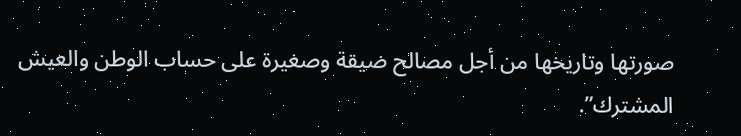صورتها وتاريخها من أجل مصالح ضيقة وصغيرة على حساب الوطن والعيش المشترك”.